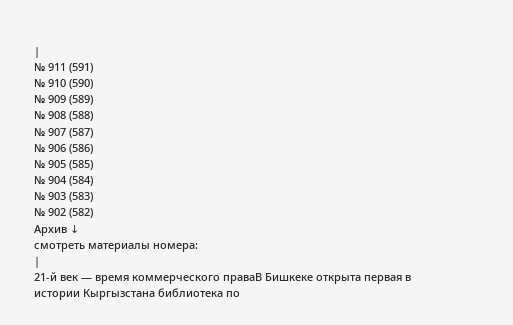|
№ 911 (591)
№ 910 (590)
№ 909 (589)
№ 908 (588)
№ 907 (587)
№ 906 (586)
№ 905 (585)
№ 904 (584)
№ 903 (583)
№ 902 (582)
Архив ↓
смотреть материалы номера:
|
21-й век — время коммерческого праваВ Бишкеке открыта первая в истории Кыргызстана библиотека по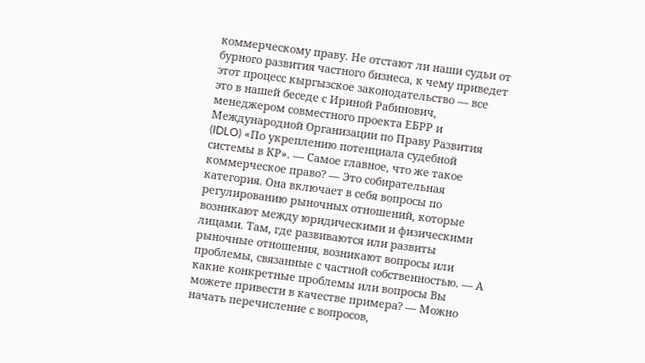коммерческому праву. Не отстают ли наши судьи от бурного развития частного бизнеса, к чему приведет этот процесс кыргызское законодательство — все это в нашей беседе с Ириной Рабинович, менеджером совместного проекта ЕБРР и Международной Организации по Праву Развития (IDLO) «По укреплению потенциала судебной системы в КР». — Самое главное, что же такое коммерческое право? — Это собирательная категория. Она включает в себя вопросы по регулированию рыночных отношений, которые возникают между юридическими и физическими лицами. Там, где развиваются или развиты рыночные отношения, возникают вопросы или проблемы, связанные с частной собственностью. — А какие конкретные проблемы или вопросы Вы можете привести в качестве примера? — Можно начать перечисление с вопросов,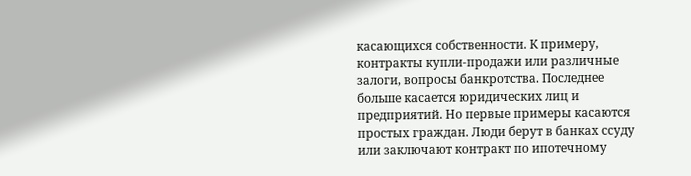касающихся собственности. К примеру, контракты купли-продажи или различные залоги, вопросы банкротства. Последнее больше касается юридических лиц и предприятий. Но первые примеры касаются простых граждан. Люди берут в банках ссуду или заключают контракт по ипотечному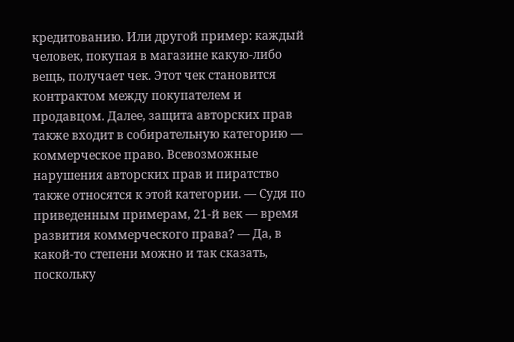кредитованию. Или другой пример: каждый человек, покупая в магазине какую-либо вещь, получает чек. Этот чек становится контрактом между покупателем и продавцом. Далее, защита авторских прав также входит в собирательную категорию — коммерческое право. Всевозможные нарушения авторских прав и пиратство также относятся к этой категории. — Судя по приведенным примерам, 21-й век — время развития коммерческого права? — Да, в какой-то степени можно и так сказать, поскольку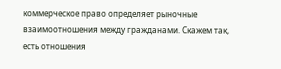коммерческое право определяет рыночные взаимоотношения между гражданами. Скажем так, есть отношения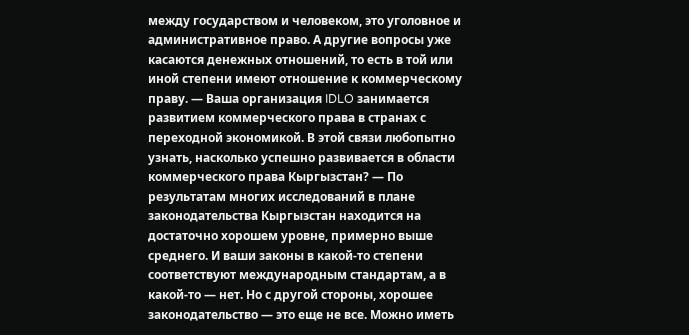между государством и человеком, это уголовное и административное право. А другие вопросы уже касаются денежных отношений, то есть в той или иной степени имеют отношение к коммерческому праву. — Ваша организация IDLO занимается развитием коммерческого права в странах с переходной экономикой. В этой связи любопытно узнать, насколько успешно развивается в области коммерческого права Кыргызстан? — По результатам многих исследований в плане законодательства Кыргызстан находится на достаточно хорошем уровне, примерно выше среднего. И ваши законы в какой-то степени соответствуют международным стандартам, а в какой-то — нет. Но с другой стороны, хорошее законодательство — это еще не все. Можно иметь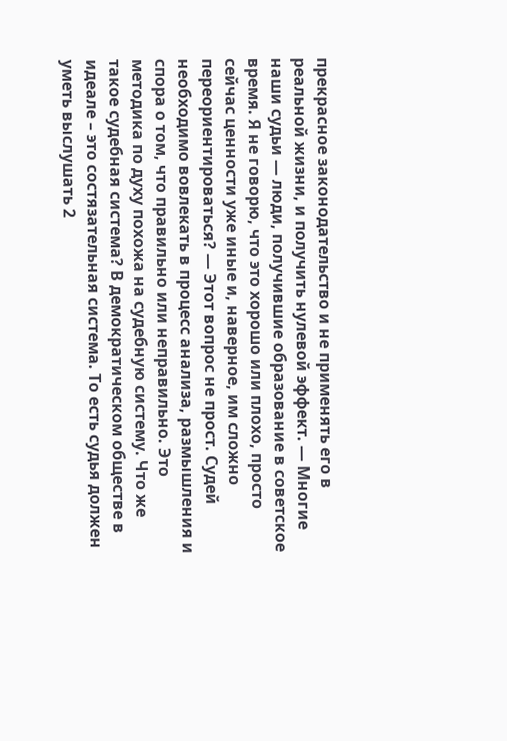прекрасное законодательство и не применять его в реальной жизни, и получить нулевой эффект. — Многие наши судьи — люди, получившие образование в советское время. Я не говорю, что это хорошо или плохо, просто сейчас ценности уже иные и, наверное, им сложно переориентироваться? — Этот вопрос не прост. Судей необходимо вовлекать в процесс анализа, размышления и спора о том, что правильно или неправильно. Это методика по духу похожа на судебную систему. Что же такое судебная система? В демократическом обществе в идеале – это состязательная система. То есть судья должен уметь выслушать 2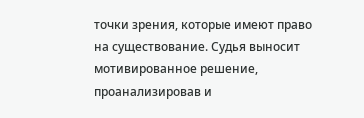точки зрения, которые имеют право на существование. Судья выносит мотивированное решение, проанализировав и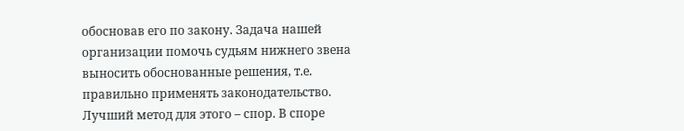обосновав его по закону. Задача нашей организации помочь судьям нижнего звена выносить обоснованные решения, т.е. правильно применять законодательство. Лучший метод для этого – спор. В споре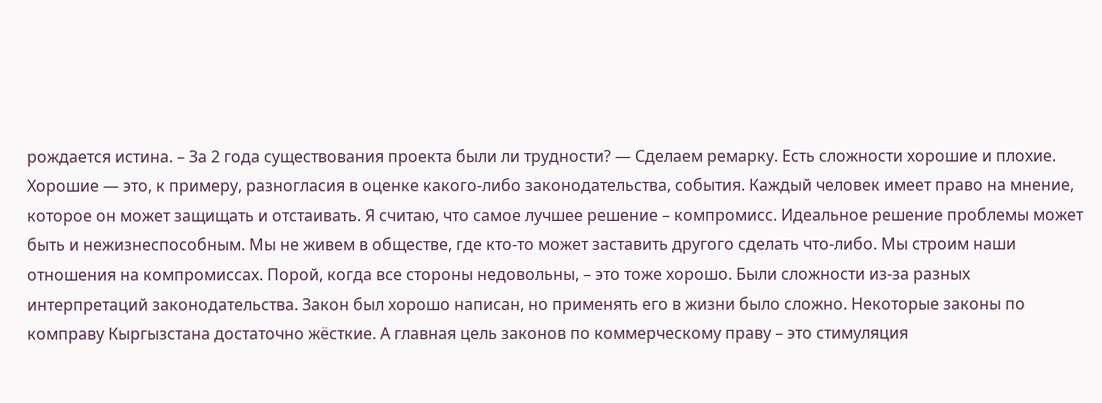рождается истина. – За 2 года существования проекта были ли трудности? — Сделаем ремарку. Есть сложности хорошие и плохие. Хорошие — это, к примеру, разногласия в оценке какого-либо законодательства, события. Каждый человек имеет право на мнение, которое он может защищать и отстаивать. Я считаю, что самое лучшее решение – компромисс. Идеальное решение проблемы может быть и нежизнеспособным. Мы не живем в обществе, где кто-то может заставить другого сделать что-либо. Мы строим наши отношения на компромиссах. Порой, когда все стороны недовольны, – это тоже хорошо. Были сложности из-за разных интерпретаций законодательства. Закон был хорошо написан, но применять его в жизни было сложно. Некоторые законы по комправу Кыргызстана достаточно жёсткие. А главная цель законов по коммерческому праву – это стимуляция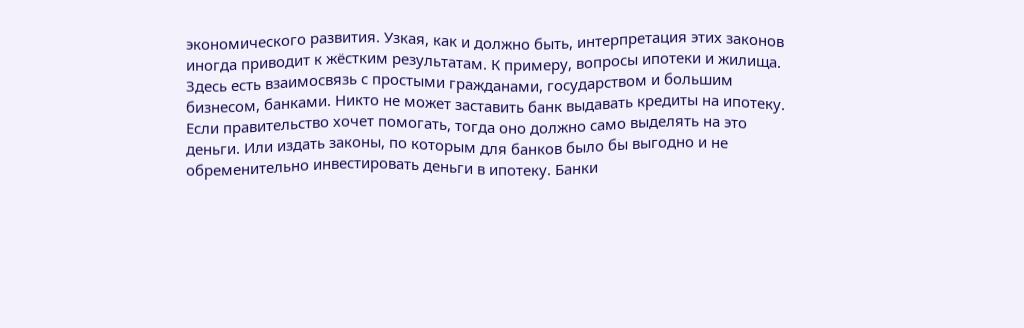экономического развития. Узкая, как и должно быть, интерпретация этих законов иногда приводит к жёстким результатам. К примеру, вопросы ипотеки и жилища. Здесь есть взаимосвязь с простыми гражданами, государством и большим бизнесом, банками. Никто не может заставить банк выдавать кредиты на ипотеку. Если правительство хочет помогать, тогда оно должно само выделять на это деньги. Или издать законы, по которым для банков было бы выгодно и не обременительно инвестировать деньги в ипотеку. Банки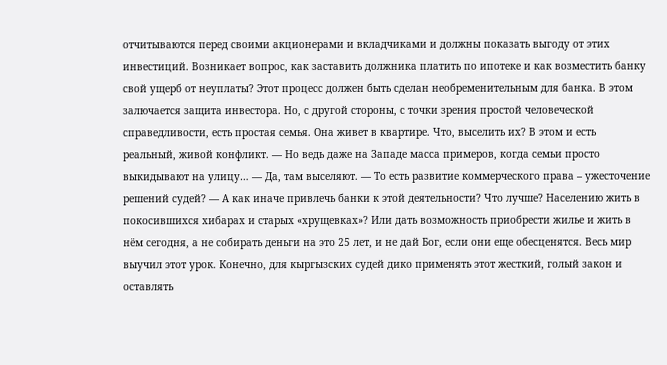отчитываются перед своими акционерами и вкладчиками и должны показать выгоду от этих инвестиций. Возникает вопрос, как заставить должника платить по ипотеке и как возместить банку свой ущерб от неуплаты? Этот процесс должен быть сделан необременительным для банка. В этом залючается защита инвестора. Но, с другой стороны, с точки зрения простой человеческой справедливости, есть простая семья. Она живет в квартире. Что, выселить их? В этом и есть реальный, живой конфликт. — Но ведь даже на Западе масса примеров, когда семьи просто выкидывают на улицу… — Да, там выселяют. — То есть развитие коммерческого права – ужесточение решений судей? — А как иначе привлечь банки к этой деятельности? Что лучше? Населению жить в покосившихся хибарах и старых «хрущевках»? Или дать возможность приобрести жилье и жить в нём сегодня, а не собирать деньги на это 25 лет, и не дай Бог, если они еще обесценятся. Весь мир выучил этот урок. Конечно, для кыргызских судей дико применять этот жесткий, голый закон и оставлять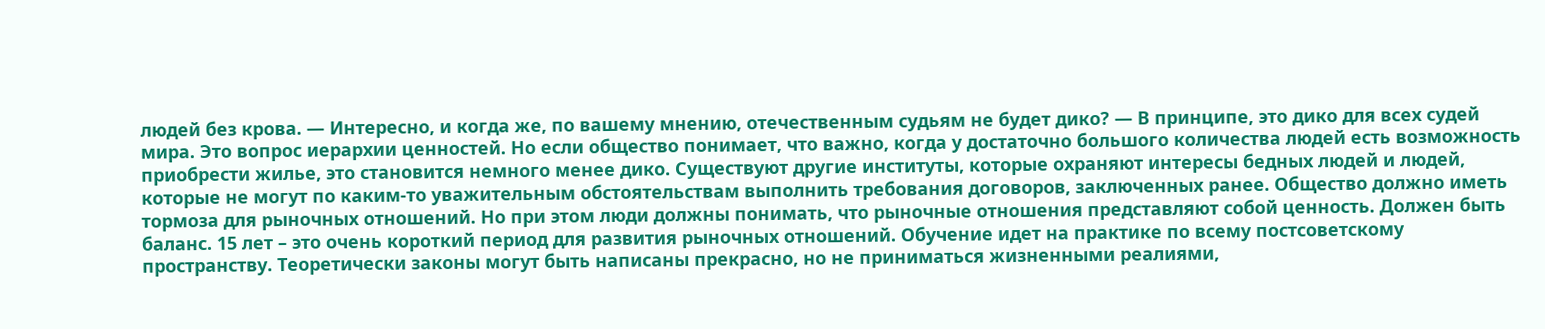людей без крова. — Интересно, и когда же, по вашему мнению, отечественным судьям не будет дико? — В принципе, это дико для всех судей мира. Это вопрос иерархии ценностей. Но если общество понимает, что важно, когда у достаточно большого количества людей есть возможность приобрести жилье, это становится немного менее дико. Существуют другие институты, которые охраняют интересы бедных людей и людей, которые не могут по каким-то уважительным обстоятельствам выполнить требования договоров, заключенных ранее. Общество должно иметь тормоза для рыночных отношений. Но при этом люди должны понимать, что рыночные отношения представляют собой ценность. Должен быть баланс. 15 лет – это очень короткий период для развития рыночных отношений. Обучение идет на практике по всему постсоветскому пространству. Теоретически законы могут быть написаны прекрасно, но не приниматься жизненными реалиями,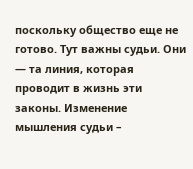поскольку общество еще не готово. Тут важны судьи. Они — та линия, которая проводит в жизнь эти законы. Изменение мышления судьи –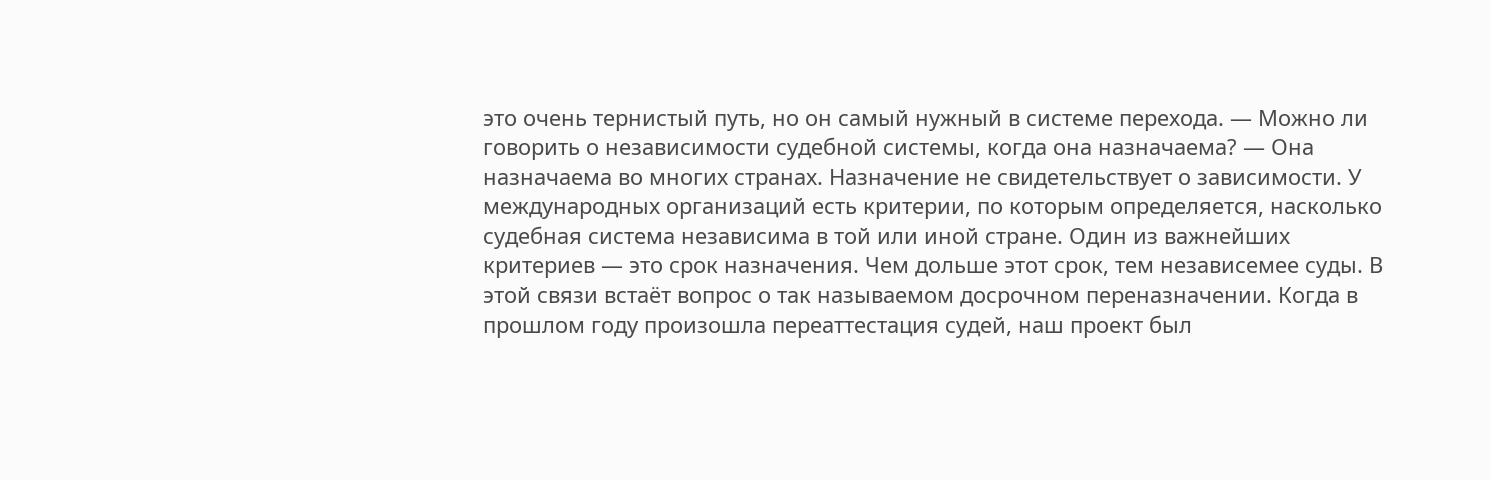это очень тернистый путь, но он самый нужный в системе перехода. — Можно ли говорить о независимости судебной системы, когда она назначаема? — Она назначаема во многих странах. Назначение не свидетельствует о зависимости. У международных организаций есть критерии, по которым определяется, насколько судебная система независима в той или иной стране. Один из важнейших критериев — это срок назначения. Чем дольше этот срок, тем независемее суды. В этой связи встаёт вопрос о так называемом досрочном переназначении. Когда в прошлом году произошла переаттестация судей, наш проект был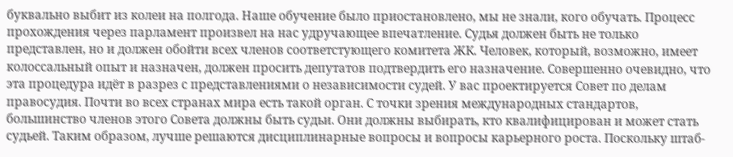буквально выбит из колеи на полгода. Наше обучение было приостановлено, мы не знали, кого обучать. Процесс прохождения через парламент произвел на нас удручающее впечатление. Судья должен быть не только представлен, но и должен обойти всех членов соответстующего комитета ЖК. Человек, который, возможно, имеет колоссальный опыт и назначен, должен просить депутатов подтвердить его назначение. Совершенно очевидно, что эта процедура идёт в разрез с представлениями о независимости судей. У вас проектируется Совет по делам правосудия. Почти во всех странах мира есть такой орган. С точки зрения международных стандартов, большинство членов этого Совета должны быть судьи. Они должны выбирать, кто квалифицирован и может стать судьей. Таким образом, лучше решаются дисциплинарные вопросы и вопросы карьерного роста. Поскольку штаб-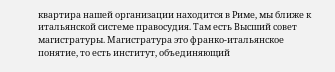квартира нашей организации находится в Риме, мы ближе к итальянской системе правосудия. Там есть Высший совет магистратуры. Магистратура это франко-итальянское понятие, то есть институт, объединяющий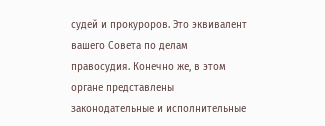судей и прокуроров. Это эквивалент вашего Совета по делам правосудия. Конечно же, в этом органе представлены законодательные и исполнительные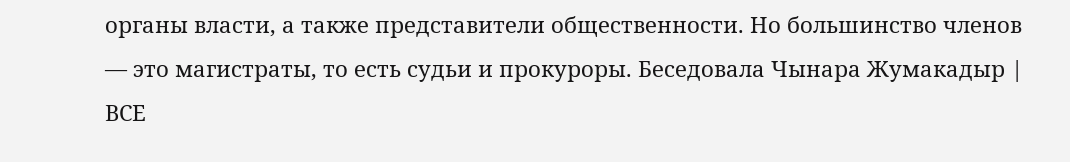органы власти, а также представители общественности. Но большинство членов — это магистраты, то есть судьи и прокуроры. Беседовала Чынара Жумакадыр |
ВСЕ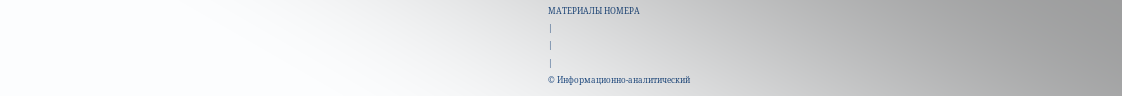МАТЕРИАЛЫ НОМЕРА
|
|
|
© Информационно-аналитический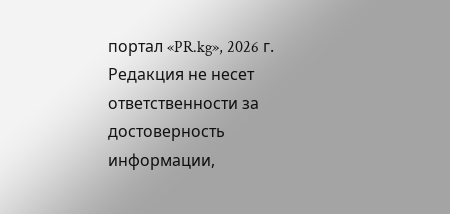портал «PR.kg», 2026 г.
Редакция не несет ответственности за достоверность информации,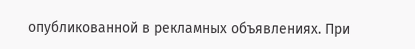опубликованной в рекламных объявлениях. При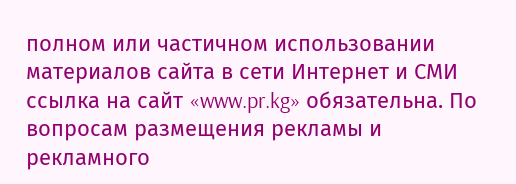полном или частичном использовании материалов сайта в сети Интернет и СМИ ссылка на сайт «www.pr.kg» обязательна. По вопросам размещения рекламы и рекламного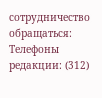сотрудничество обращаться: Телефоны редакции: (312)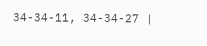34-34-11, 34-34-27 |